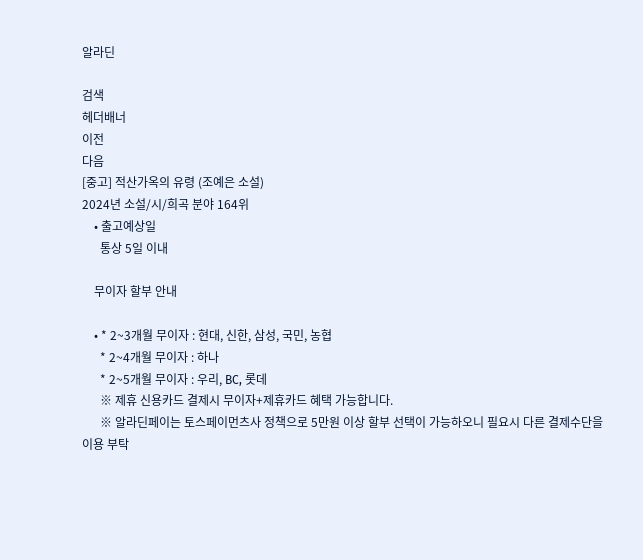알라딘

검색
헤더배너
이전
다음
[중고] 적산가옥의 유령 (조예은 소설)
2024년 소설/시/희곡 분야 164위
    • 출고예상일
      통상 5일 이내

    무이자 할부 안내

    • * 2~3개월 무이자 : 현대, 신한, 삼성, 국민, 농협
      * 2~4개월 무이자 : 하나
      * 2~5개월 무이자 : 우리, BC, 롯데
      ※ 제휴 신용카드 결제시 무이자+제휴카드 혜택 가능합니다.
      ※ 알라딘페이는 토스페이먼츠사 정책으로 5만원 이상 할부 선택이 가능하오니 필요시 다른 결제수단을 이용 부탁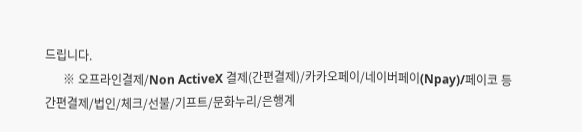드립니다.
      ※ 오프라인결제/Non ActiveX 결제(간편결제)/카카오페이/네이버페이(Npay)/페이코 등 간편결제/법인/체크/선불/기프트/문화누리/은행계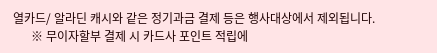열카드/ 알라딘 캐시와 같은 정기과금 결제 등은 행사대상에서 제외됩니다.
      ※ 무이자할부 결제 시 카드사 포인트 적립에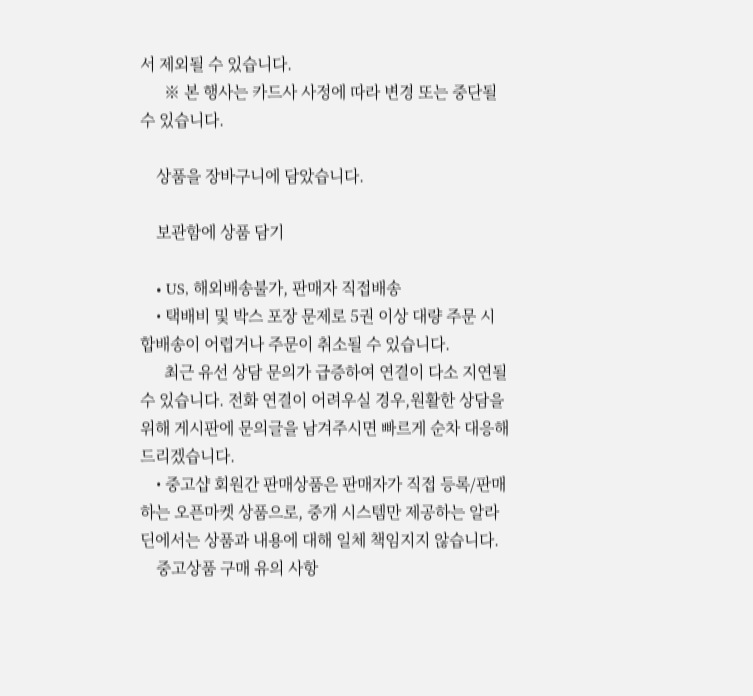서 제외될 수 있습니다.
      ※ 본 행사는 카드사 사정에 따라 변경 또는 중단될 수 있습니다.

    상품을 장바구니에 담았습니다.

    보관함에 상품 담기

    • US, 해외배송불가, 판매자 직접배송
    • 택배비 및 박스 포장 문제로 5권 이상 대량 주문 시 합배송이 어렵거나 주문이 취소될 수 있습니다.
      최근 유선 상담 문의가 급증하여 연결이 다소 지연될 수 있습니다. 전화 연결이 어려우실 경우,원활한 상담을 위해 게시판에 문의글을 남겨주시면 빠르게 순차 대응해드리겠습니다.
    • 중고샵 회원간 판매상품은 판매자가 직접 등록/판매하는 오픈마켓 상품으로, 중개 시스템만 제공하는 알라딘에서는 상품과 내용에 대해 일체 책임지지 않습니다.
    중고상품 구매 유의 사항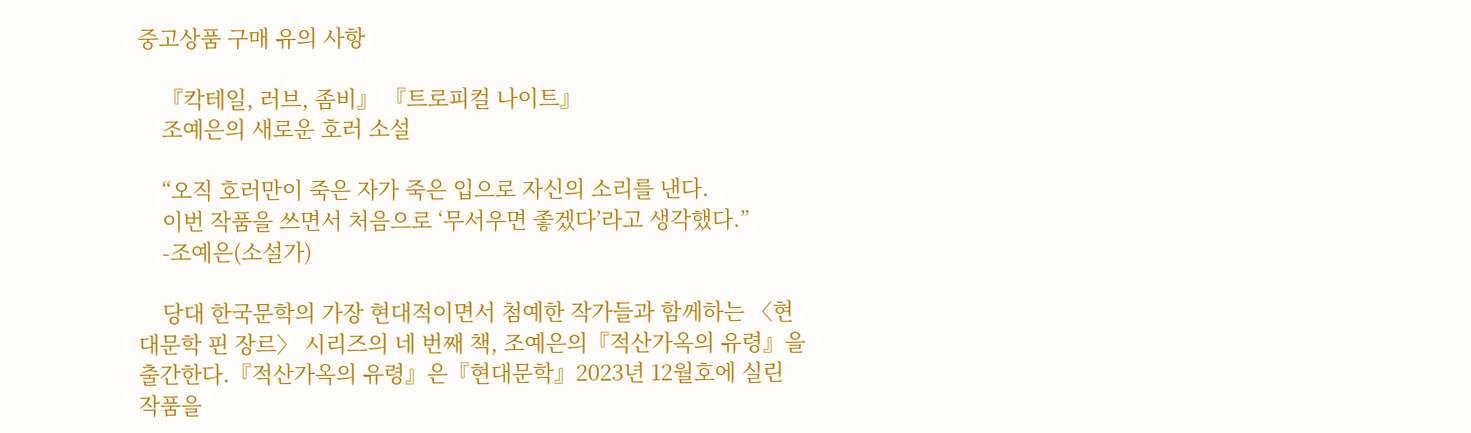중고상품 구매 유의 사항

    『칵테일, 러브, 좀비』 『트로피컬 나이트』
    조예은의 새로운 호러 소설

    “오직 호러만이 죽은 자가 죽은 입으로 자신의 소리를 낸다.
    이번 작품을 쓰면서 처음으로 ‘무서우면 좋겠다’라고 생각했다.”
    -조예은(소설가)

    당대 한국문학의 가장 현대적이면서 첨예한 작가들과 함께하는 〈현대문학 핀 장르〉 시리즈의 네 번째 책, 조예은의『적산가옥의 유령』을 출간한다.『적산가옥의 유령』은『현대문학』2023년 12월호에 실린 작품을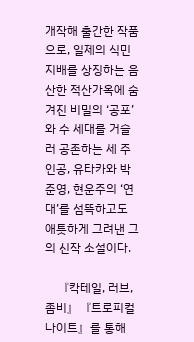개작해 출간한 작품으로, 일제의 식민 지배를 상징하는 음산한 적산가옥에 숨겨진 비밀의 ‘공포’와 수 세대를 거슬러 공존하는 세 주인공, 유타카와 박준영, 현운주의 ‘연대’를 섬뜩하고도 애틋하게 그려낸 그의 신작 소설이다.

    『칵테일, 러브, 좀비』『트로피컬 나이트』를 통해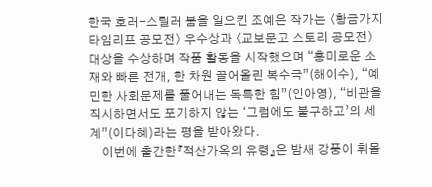한국 호러-스릴러 붐을 일으킨 조예은 작가는 〈황금가지 타임리프 공모전〉 우수상과 〈교보문고 스토리 공모전〉 대상을 수상하며 작품 활동을 시작했으며 “흥미로운 소재와 빠른 전개, 한 차원 끌어올린 복수극”(해이수), “예민한 사회문제를 풀어내는 독특한 힘”(인아영), “비관을 직시하면서도 포기하지 않는 ‘그럼에도 불구하고’의 세계”(이다혜)라는 평을 받아왔다.
    이번에 출간한『적산가옥의 유령』은 밤새 강풍이 휘몰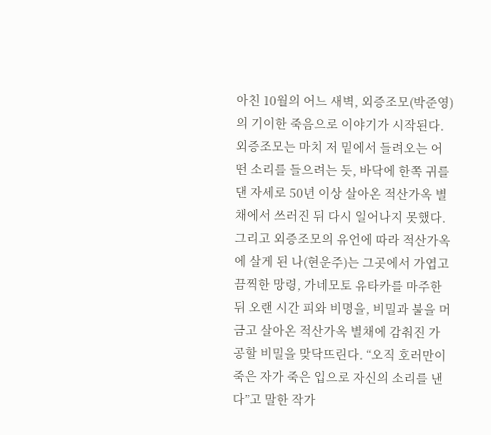아친 10월의 어느 새벽, 외증조모(박준영)의 기이한 죽음으로 이야기가 시작된다. 외증조모는 마치 저 밑에서 들려오는 어떤 소리를 들으려는 듯, 바닥에 한쪽 귀를 댄 자세로 50년 이상 살아온 적산가옥 별채에서 쓰러진 뒤 다시 일어나지 못했다. 그리고 외증조모의 유언에 따라 적산가옥에 살게 된 나(현운주)는 그곳에서 가엽고 끔찍한 망령, 가네모토 유타카를 마주한 뒤 오랜 시간 피와 비명을, 비밀과 불을 머금고 살아온 적산가옥 별채에 감춰진 가공할 비밀을 맞닥뜨린다. “오직 호러만이 죽은 자가 죽은 입으로 자신의 소리를 낸다”고 말한 작가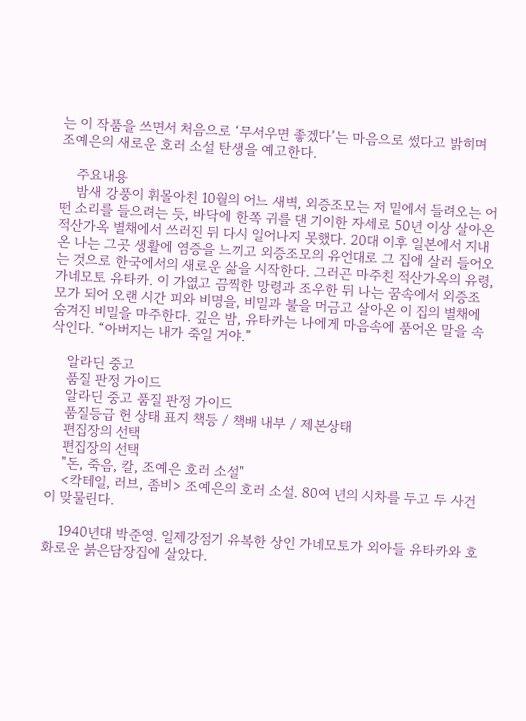는 이 작품을 쓰면서 처음으로 ‘무서우면 좋겠다’는 마음으로 썼다고 밝히며 조예은의 새로운 호러 소설 탄생을 예고한다.

    주요내용
    밤새 강풍이 휘몰아친 10월의 어느 새벽, 외증조모는 저 밑에서 들려오는 어떤 소리를 들으려는 듯, 바닥에 한쪽 귀를 댄 기이한 자세로 50년 이상 살아온 적산가옥 별채에서 쓰러진 뒤 다시 일어나지 못했다. 20대 이후 일본에서 지내온 나는 그곳 생활에 염증을 느끼고 외증조모의 유언대로 그 집에 살러 들어오는 것으로 한국에서의 새로운 삶을 시작한다. 그러곤 마주친 적산가옥의 유령, 가네모토 유타카. 이 가엾고 끔찍한 망령과 조우한 뒤 나는 꿈속에서 외증조모가 되어 오랜 시간 피와 비명을, 비밀과 불을 머금고 살아온 이 집의 별채에 숨겨진 비밀을 마주한다. 깊은 밤, 유타카는 나에게 마음속에 품어온 말을 속삭인다. “아버지는 내가 죽일 거야.”

    알라딘 중고
    품질 판정 가이드
    알라딘 중고 품질 판정 가이드
    품질등급 헌 상태 표지 책등 / 책배 내부 / 제본상태
    편집장의 선택
    편집장의 선택
    "돈, 죽음, 칼, 조예은 호러 소설"
    <칵테일, 러브, 좀비> 조예은의 호러 소설. 80여 년의 시차를 두고 두 사건이 맞물린다.

    1940년대 박준영. 일제강점기 유복한 상인 가네모토가 외아들 유타카와 호화로운 붉은담장집에 살았다.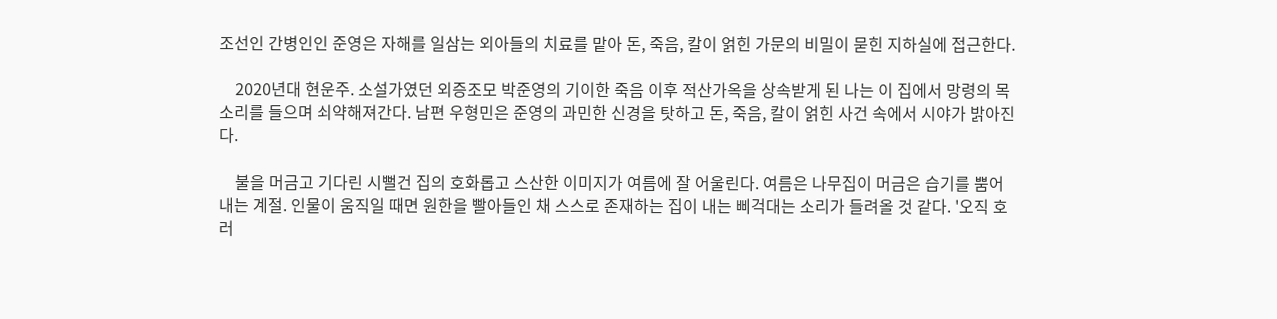조선인 간병인인 준영은 자해를 일삼는 외아들의 치료를 맡아 돈, 죽음, 칼이 얽힌 가문의 비밀이 묻힌 지하실에 접근한다.

    2020년대 현운주. 소설가였던 외증조모 박준영의 기이한 죽음 이후 적산가옥을 상속받게 된 나는 이 집에서 망령의 목소리를 들으며 쇠약해져간다. 남편 우형민은 준영의 과민한 신경을 탓하고 돈, 죽음, 칼이 얽힌 사건 속에서 시야가 밝아진다.

    불을 머금고 기다린 시뻘건 집의 호화롭고 스산한 이미지가 여름에 잘 어울린다. 여름은 나무집이 머금은 습기를 뿜어내는 계절. 인물이 움직일 때면 원한을 빨아들인 채 스스로 존재하는 집이 내는 삐걱대는 소리가 들려올 것 같다. '오직 호러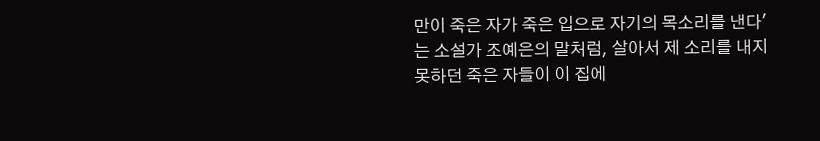만이 죽은 자가 죽은 입으로 자기의 목소리를 낸다'는 소설가 조예은의 말처럼, 살아서 제 소리를 내지 못하던 죽은 자들이 이 집에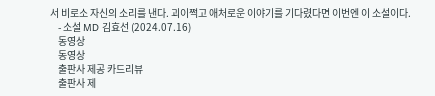서 비로소 자신의 소리를 낸다. 괴이쩍고 애처로운 이야기를 기다렸다면 이번엔 이 소설이다.
    - 소설 MD 김효선 (2024.07.16)
    동영상
    동영상
    출판사 제공 카드리뷰
    출판사 제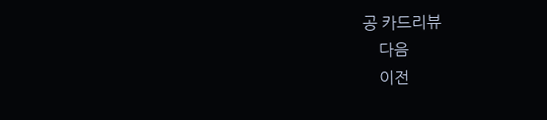공 카드리뷰
    다음
    이전